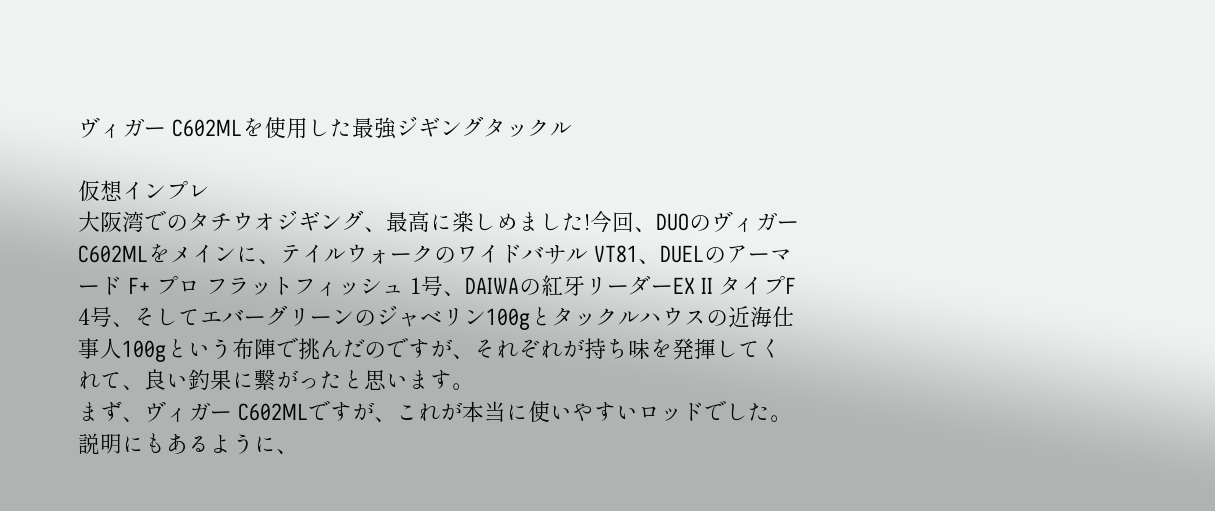ヴィガー C602MLを使用した最強ジギングタックル

仮想インプレ
大阪湾でのタチウオジギング、最高に楽しめました!今回、DUOのヴィガー C602MLをメインに、テイルウォークのワイドバサル VT81、DUELのアーマード F+ プロ フラットフィッシュ 1号、DAIWAの紅牙リーダーEX II タイプF 4号、そしてエバーグリーンのジャベリン100gとタックルハウスの近海仕事人100gという布陣で挑んだのですが、それぞれが持ち味を発揮してくれて、良い釣果に繋がったと思います。
まず、ヴィガー C602MLですが、これが本当に使いやすいロッドでした。説明にもあるように、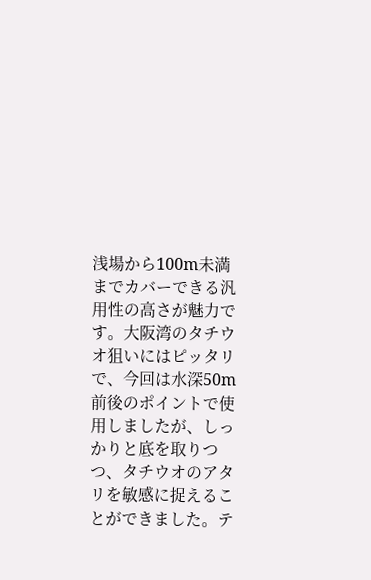浅場から100m未満までカバーできる汎用性の高さが魅力です。大阪湾のタチウオ狙いにはピッタリで、今回は水深50m前後のポイントで使用しましたが、しっかりと底を取りつつ、タチウオのアタリを敏感に捉えることができました。テ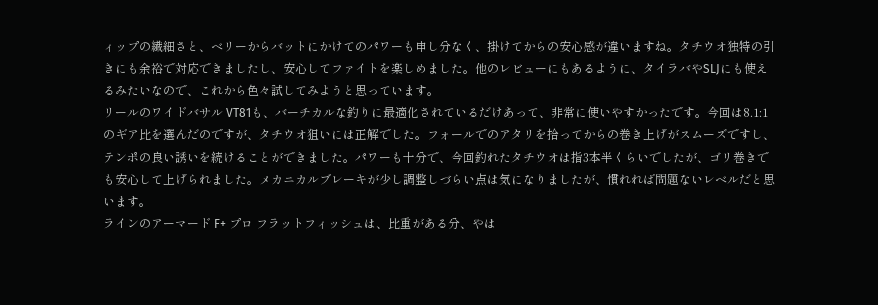ィップの繊細さと、ベリーからバットにかけてのパワーも申し分なく、掛けてからの安心感が違いますね。タチウオ独特の引きにも余裕で対応できましたし、安心してファイトを楽しめました。他のレビューにもあるように、タイラバやSLJにも使えるみたいなので、これから色々試してみようと思っています。
リールのワイドバサル VT81も、バーチカルな釣りに最適化されているだけあって、非常に使いやすかったです。今回は8.1:1のギア比を選んだのですが、タチウオ狙いには正解でした。フォールでのアタリを拾ってからの巻き上げがスムーズですし、テンポの良い誘いを続けることができました。パワーも十分で、今回釣れたタチウオは指3本半くらいでしたが、ゴリ巻きでも安心して上げられました。メカニカルブレーキが少し調整しづらい点は気になりましたが、慣れれば問題ないレベルだと思います。
ラインのアーマード F+ プロ フラットフィッシュは、比重がある分、やは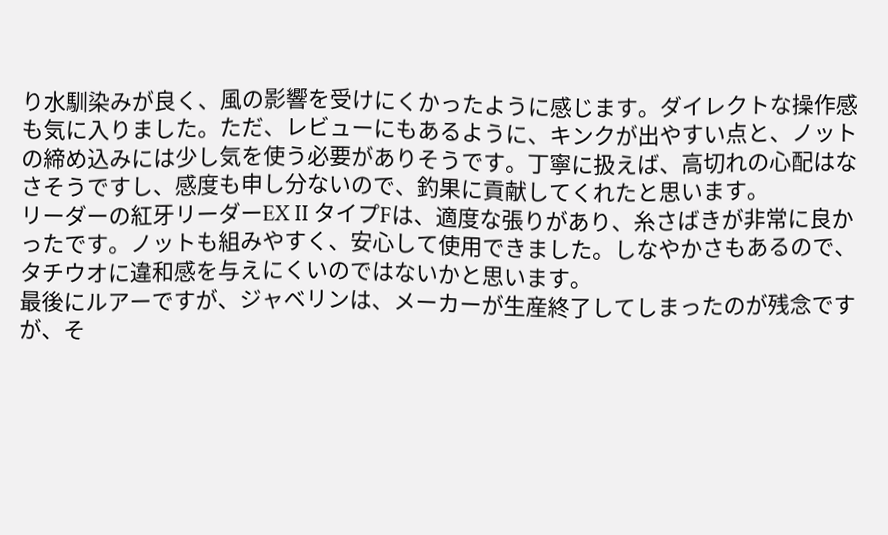り水馴染みが良く、風の影響を受けにくかったように感じます。ダイレクトな操作感も気に入りました。ただ、レビューにもあるように、キンクが出やすい点と、ノットの締め込みには少し気を使う必要がありそうです。丁寧に扱えば、高切れの心配はなさそうですし、感度も申し分ないので、釣果に貢献してくれたと思います。
リーダーの紅牙リーダーEX II タイプFは、適度な張りがあり、糸さばきが非常に良かったです。ノットも組みやすく、安心して使用できました。しなやかさもあるので、タチウオに違和感を与えにくいのではないかと思います。
最後にルアーですが、ジャベリンは、メーカーが生産終了してしまったのが残念ですが、そ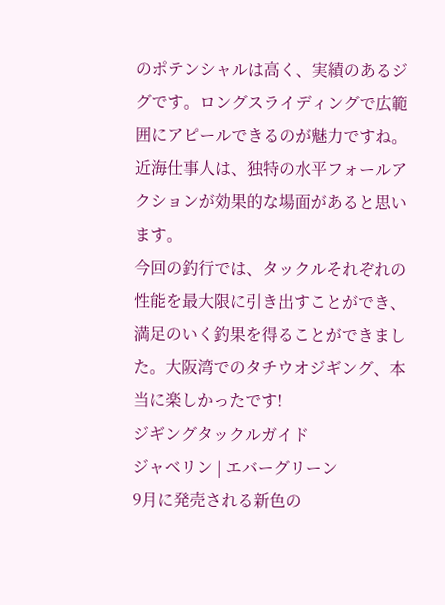のポテンシャルは高く、実績のあるジグです。ロングスライディングで広範囲にアピールできるのが魅力ですね。近海仕事人は、独特の水平フォールアクションが効果的な場面があると思います。
今回の釣行では、タックルそれぞれの性能を最大限に引き出すことができ、満足のいく釣果を得ることができました。大阪湾でのタチウオジギング、本当に楽しかったです!
ジギングタックルガイド
ジャベリン | エバーグリーン
9月に発売される新色の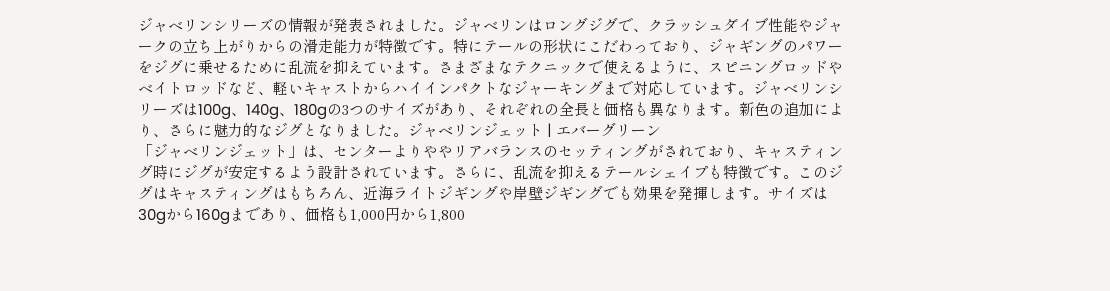ジャベリンシリーズの情報が発表されました。ジャベリンはロングジグで、クラッシュダイブ性能やジャークの立ち上がりからの滑走能力が特徴です。特にテールの形状にこだわっており、ジャギングのパワーをジグに乗せるために乱流を抑えています。さまざまなテクニックで使えるように、スピニングロッドやベイトロッドなど、軽いキャストからハイインパクトなジャーキングまで対応しています。ジャベリンシリーズは100g、140g、180gの3つのサイズがあり、それぞれの全長と価格も異なります。新色の追加により、さらに魅力的なジグとなりました。ジャベリンジェット | エバーグリーン
「ジャベリンジェット」は、センターよりややリアバランスのセッティングがされており、キャスティング時にジグが安定するよう設計されています。さらに、乱流を抑えるテールシェイプも特徴です。このジグはキャスティングはもちろん、近海ライトジギングや岸壁ジギングでも効果を発揮します。サイズは30gから160gまであり、価格も1,000円から1,800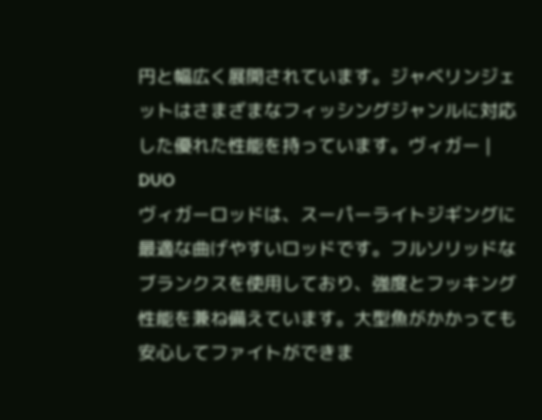円と幅広く展開されています。ジャベリンジェットはさまざまなフィッシングジャンルに対応した優れた性能を持っています。ヴィガー | DUO
ヴィガーロッドは、スーパーライトジギングに最適な曲げやすいロッドです。フルソリッドなブランクスを使用しており、強度とフッキング性能を兼ね備えています。大型魚がかかっても安心してファイトができま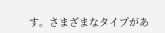す。さまざまなタイプがあ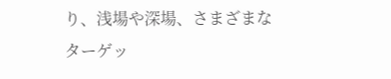り、浅場や深場、さまざまなターゲッ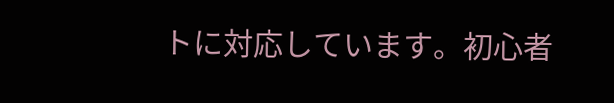トに対応しています。初心者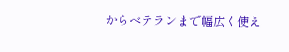からベテランまで幅広く使え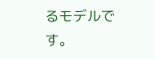るモデルです。